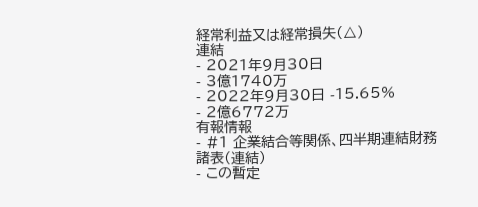経常利益又は経常損失(△)
連結
- 2021年9月30日
- 3億1740万
- 2022年9月30日 -15.65%
- 2億6772万
有報情報
- #1 企業結合等関係、四半期連結財務諸表(連結)
- この暫定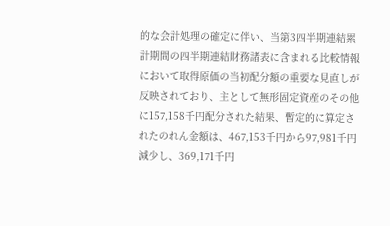的な会計処理の確定に伴い、当第3四半期連結累計期間の四半期連結財務諸表に含まれる比較情報において取得原価の当初配分額の重要な見直しが反映されており、主として無形固定資産のその他に157,158千円配分された結果、暫定的に算定されたのれん金額は、467,153千円から97,981千円減少し、369,171千円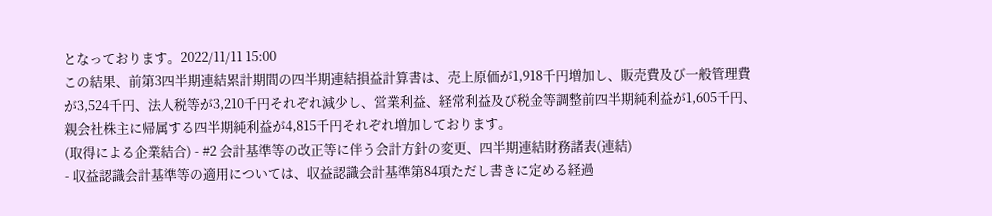となっております。2022/11/11 15:00
この結果、前第3四半期連結累計期間の四半期連結損益計算書は、売上原価が1,918千円増加し、販売費及び一般管理費が3,524千円、法人税等が3,210千円それぞれ減少し、営業利益、経常利益及び税金等調整前四半期純利益が1,605千円、親会社株主に帰属する四半期純利益が4,815千円それぞれ増加しております。
(取得による企業結合) - #2 会計基準等の改正等に伴う会計方針の変更、四半期連結財務諸表(連結)
- 収益認識会計基準等の適用については、収益認識会計基準第84項ただし書きに定める経過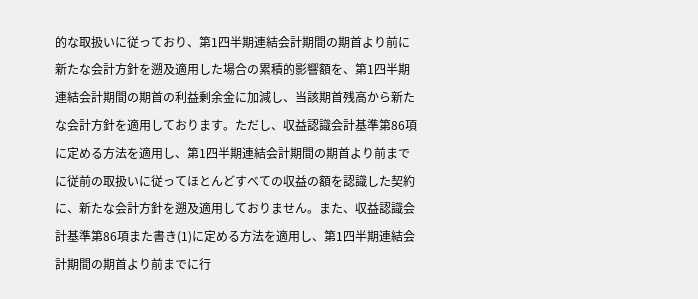的な取扱いに従っており、第1四半期連結会計期間の期首より前に新たな会計方針を遡及適用した場合の累積的影響額を、第1四半期連結会計期間の期首の利益剰余金に加減し、当該期首残高から新たな会計方針を適用しております。ただし、収益認識会計基準第86項に定める方法を適用し、第1四半期連結会計期間の期首より前までに従前の取扱いに従ってほとんどすべての収益の額を認識した契約に、新たな会計方針を遡及適用しておりません。また、収益認識会計基準第86項また書き(1)に定める方法を適用し、第1四半期連結会計期間の期首より前までに行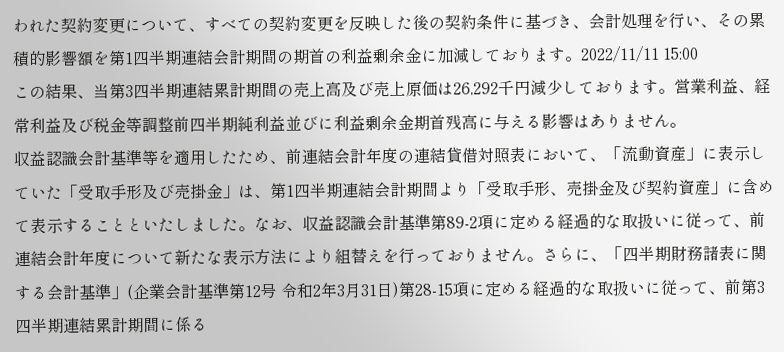われた契約変更について、すべての契約変更を反映した後の契約条件に基づき、会計処理を行い、その累積的影響額を第1四半期連結会計期間の期首の利益剰余金に加減しております。2022/11/11 15:00
この結果、当第3四半期連結累計期間の売上高及び売上原価は26,292千円減少しております。営業利益、経常利益及び税金等調整前四半期純利益並びに利益剰余金期首残高に与える影響はありません。
収益認識会計基準等を適用したため、前連結会計年度の連結貸借対照表において、「流動資産」に表示していた「受取手形及び売掛金」は、第1四半期連結会計期間より「受取手形、売掛金及び契約資産」に含めて表示することといたしました。なお、収益認識会計基準第89-2項に定める経過的な取扱いに従って、前連結会計年度について新たな表示方法により組替えを行っておりません。さらに、「四半期財務諸表に関する会計基準」(企業会計基準第12号 令和2年3月31日)第28-15項に定める経過的な取扱いに従って、前第3四半期連結累計期間に係る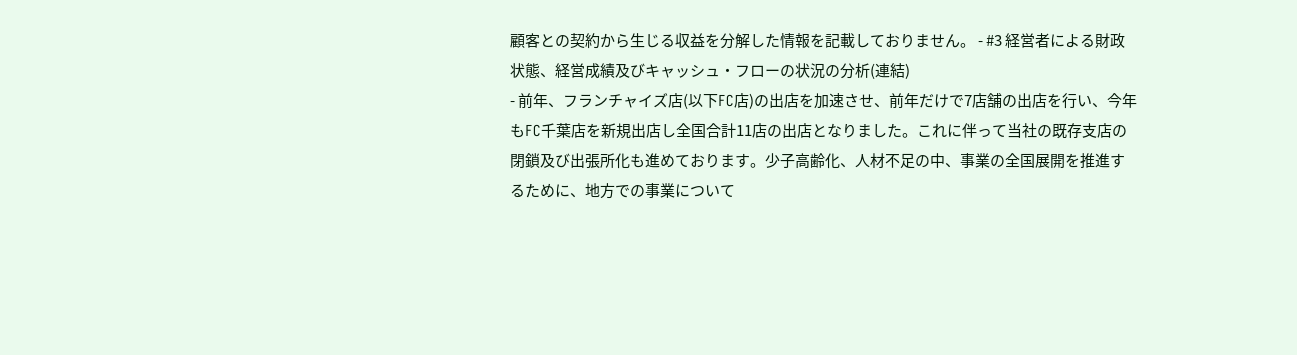顧客との契約から生じる収益を分解した情報を記載しておりません。 - #3 経営者による財政状態、経営成績及びキャッシュ・フローの状況の分析(連結)
- 前年、フランチャイズ店(以下FC店)の出店を加速させ、前年だけで7店舗の出店を行い、今年もFC千葉店を新規出店し全国合計11店の出店となりました。これに伴って当社の既存支店の閉鎖及び出張所化も進めております。少子高齢化、人材不足の中、事業の全国展開を推進するために、地方での事業について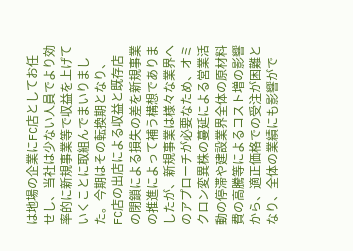は地場の企業にFC店としてお任せし、当社は少ない人員でより効率的に新規事業等で収益を上げていくことに取組んでまいりました。今期はその転換期となり、FC店の出店による収益と既存店の閉鎖による損失の差を新規事業の推進によって補う構想でありましたが、新規事業は様々な業界へのアプローチが必要なため、オミクロン変異株の蔓延による営業活動の停滞や建設業界全体の原材料費の高騰等によるコスト増の影響から、適正価格での受注が困難となり、全体の業績にも影響がで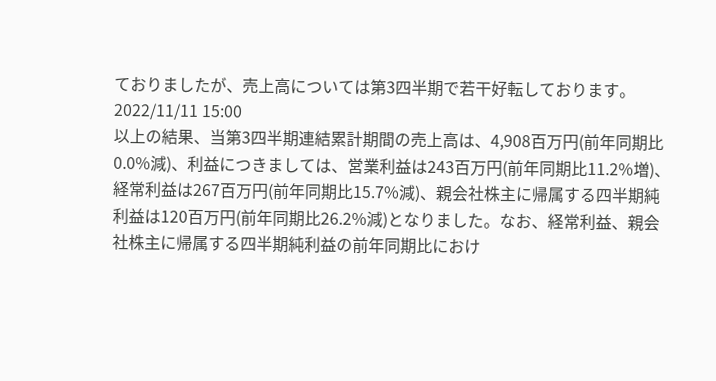ておりましたが、売上高については第3四半期で若干好転しております。2022/11/11 15:00
以上の結果、当第3四半期連結累計期間の売上高は、4,908百万円(前年同期比0.0%減)、利益につきましては、営業利益は243百万円(前年同期比11.2%増)、経常利益は267百万円(前年同期比15.7%減)、親会社株主に帰属する四半期純利益は120百万円(前年同期比26.2%減)となりました。なお、経常利益、親会社株主に帰属する四半期純利益の前年同期比におけ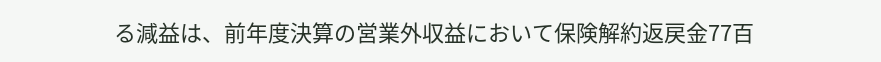る減益は、前年度決算の営業外収益において保険解約返戻金77百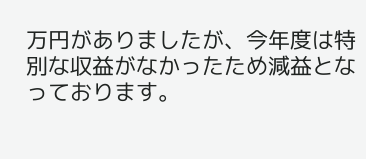万円がありましたが、今年度は特別な収益がなかったため減益となっております。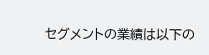セグメントの業績は以下の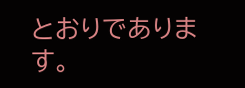とおりであります。